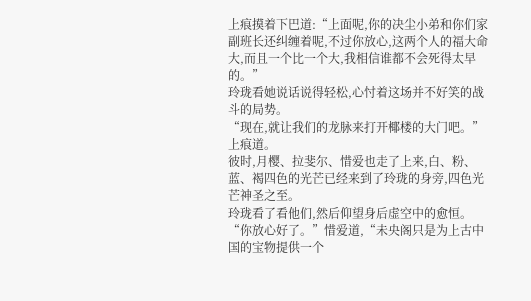上痕摸着下巴道:“上面呢,你的决尘小弟和你们家副班长还纠缠着呢,不过你放心,这两个人的福大命大,而且一个比一个大,我相信谁都不会死得太早的。”
玲珑看她说话说得轻松,心忖着这场并不好笑的战斗的局势。
“现在,就让我们的龙脉来打开椰楼的大门吧。”上痕道。
彼时,月樱、拉斐尔、惜爱也走了上来,白、粉、蓝、褐四色的光芒已经来到了玲珑的身旁,四色光芒神圣之至。
玲珑看了看他们,然后仰望身后虚空中的愈恒。
“你放心好了。”惜爱道,“未央阁只是为上古中国的宝物提供一个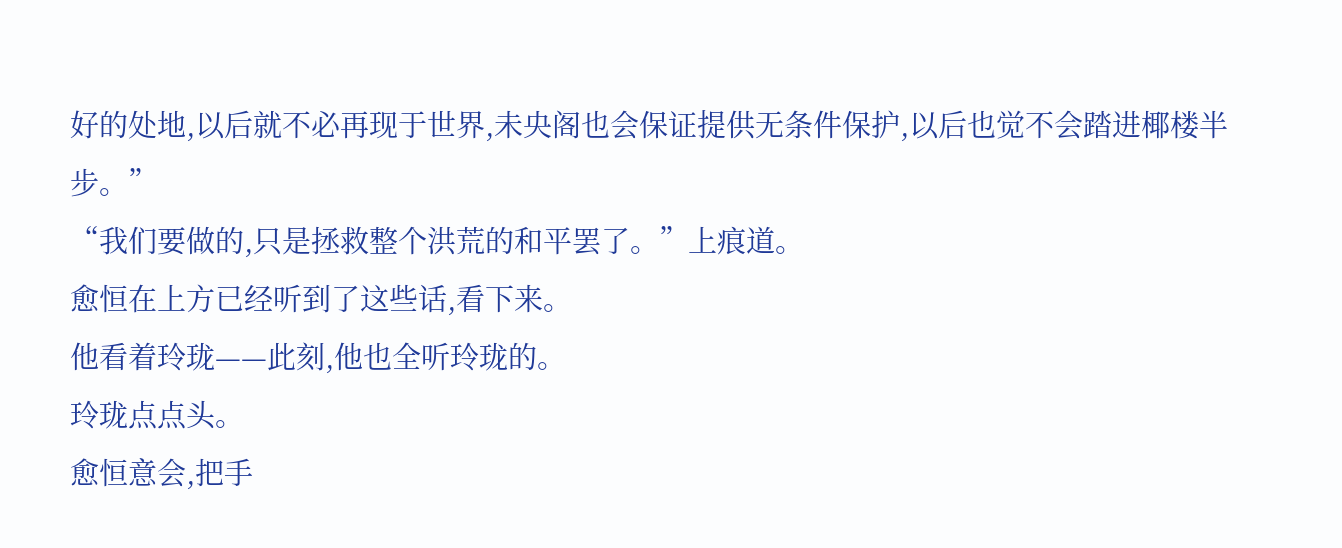好的处地,以后就不必再现于世界,未央阁也会保证提供无条件保护,以后也觉不会踏进椰楼半步。”
“我们要做的,只是拯救整个洪荒的和平罢了。”上痕道。
愈恒在上方已经听到了这些话,看下来。
他看着玲珑——此刻,他也全听玲珑的。
玲珑点点头。
愈恒意会,把手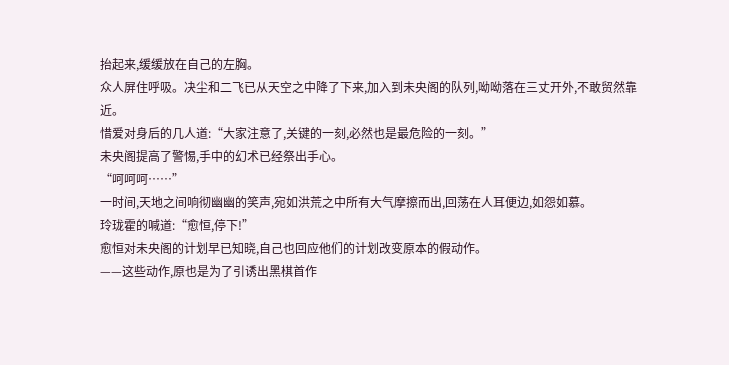抬起来,缓缓放在自己的左胸。
众人屏住呼吸。决尘和二飞已从天空之中降了下来,加入到未央阁的队列,呦呦落在三丈开外,不敢贸然靠近。
惜爱对身后的几人道:“大家注意了,关键的一刻,必然也是最危险的一刻。”
未央阁提高了警惕,手中的幻术已经祭出手心。
“呵呵呵……”
一时间,天地之间响彻幽幽的笑声,宛如洪荒之中所有大气摩擦而出,回荡在人耳便边,如怨如慕。
玲珑霍的喊道:“愈恒,停下!”
愈恒对未央阁的计划早已知晓,自己也回应他们的计划改变原本的假动作。
——这些动作,原也是为了引诱出黑棋首作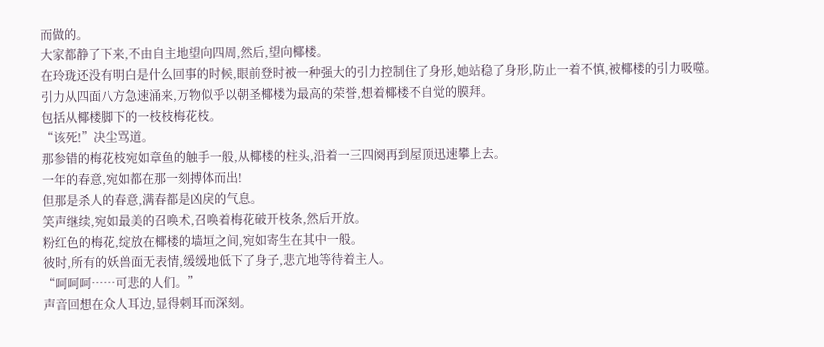而做的。
大家都静了下来,不由自主地望向四周,然后,望向椰楼。
在玲珑还没有明白是什么回事的时候,眼前登时被一种强大的引力控制住了身形,她站稳了身形,防止一着不慎,被椰楼的引力吸噬。
引力从四面八方急速涌来,万物似乎以朝圣椰楼为最高的荣誉,想着椰楼不自觉的膜拜。
包括从椰楼脚下的一枝枝梅花枝。
“该死!”决尘骂道。
那参错的梅花枝宛如章鱼的触手一般,从椰楼的柱头,沿着一三四阕再到屋顶迅速攀上去。
一年的春意,宛如都在那一刻搏体而出!
但那是杀人的春意,满春都是凶戾的气息。
笑声继续,宛如最美的召唤术,召唤着梅花破开枝条,然后开放。
粉红色的梅花,绽放在椰楼的墙垣之间,宛如寄生在其中一般。
彼时,所有的妖兽面无表情,缓缓地低下了身子,悲亢地等待着主人。
“呵呵呵……可悲的人们。”
声音回想在众人耳边,显得刺耳而深刻。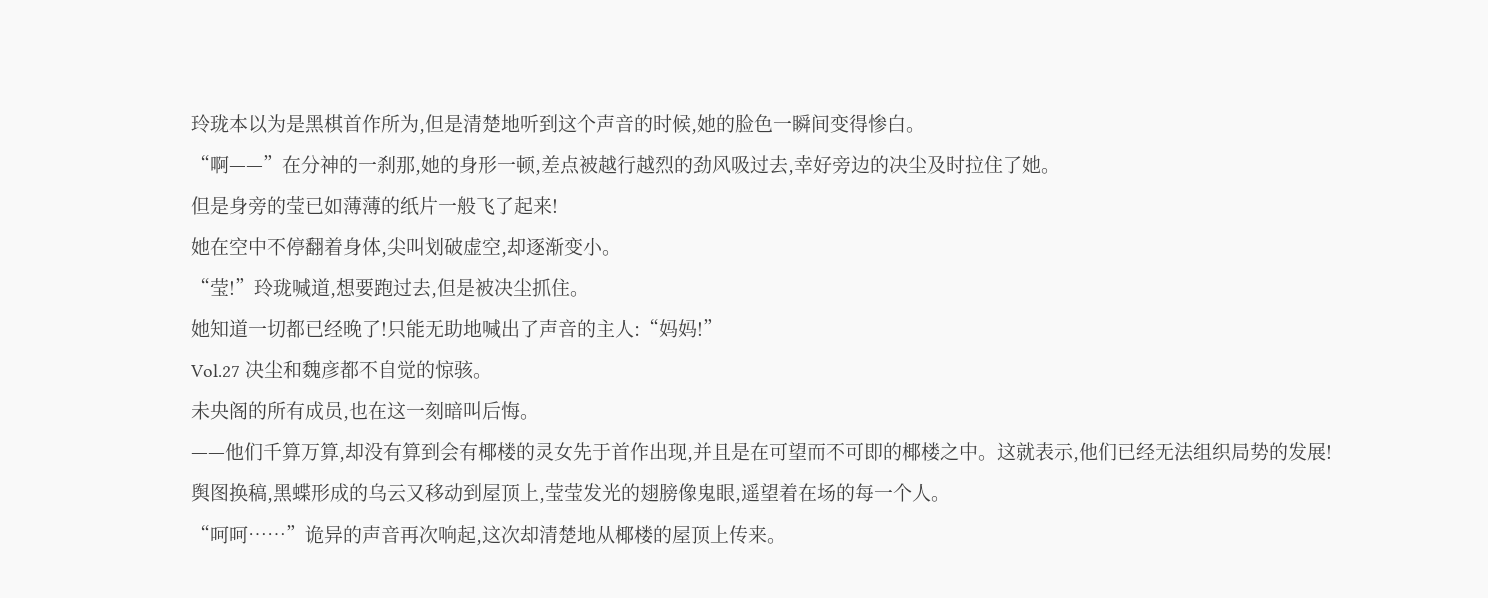玲珑本以为是黑棋首作所为,但是清楚地听到这个声音的时候,她的脸色一瞬间变得惨白。
“啊——”在分神的一刹那,她的身形一顿,差点被越行越烈的劲风吸过去,幸好旁边的决尘及时拉住了她。
但是身旁的莹已如薄薄的纸片一般飞了起来!
她在空中不停翻着身体,尖叫划破虚空,却逐渐变小。
“莹!”玲珑喊道,想要跑过去,但是被决尘抓住。
她知道一切都已经晚了!只能无助地喊出了声音的主人:“妈妈!”
Vol.27 决尘和魏彦都不自觉的惊骇。
未央阁的所有成员,也在这一刻暗叫后悔。
——他们千算万算,却没有算到会有椰楼的灵女先于首作出现,并且是在可望而不可即的椰楼之中。这就表示,他们已经无法组织局势的发展!
舆图换稿,黑蝶形成的乌云又移动到屋顶上,莹莹发光的翅膀像鬼眼,遥望着在场的每一个人。
“呵呵……”诡异的声音再次响起,这次却清楚地从椰楼的屋顶上传来。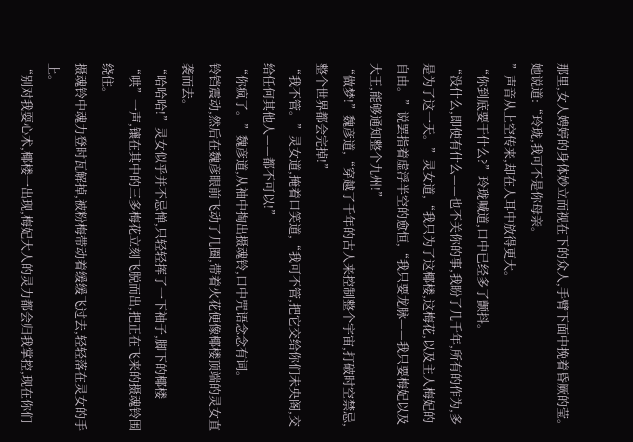那里,女人娉婷的身体妙立而视在下的众人,手臂下面中挽着昏厥的莹。
她说道:“玲珑,我可不是你母亲。
”声音从上空传来,却在人耳中放得更大。
“你到底要干什么?”玲珑喊道,口中已经多了颤抖。
“没什么,即使有什么——也不关你的事,我盼了几千年,所有的作为,多是为了这一天。”灵女道,“我只为了这椰楼,这梅花,以及主人梅妃的自由。”说罢指着虚浮半空的愈恒,“我只要龙脉——我只要梅妃以及大王,能够通知整个九州!”
“做梦!”魏彦道,“穿越了千年的古人来控制整个宇宙,打破时空禁忌,整个世界都会完掉!”
“我不管。”灵女道,掩着口笑道,“我可不管,把它交给你们未央阁,交给任何其他人——都不可以!”
“你疯了。”魏彦道,从袖中掏出摄魂铃,口中咒语念念有词。
铃铛震动,然后在魏彦眼前飞动了几圈,带着火花便像椰楼顶端的灵女直袭而去。
“哈哈哈!”灵女似乎并不忌惮,只轻轻挥了一下袖子,脚下的椰楼“哄”一声,镶在其中的三多梅花立刻飞脱而出,把正在飞来的摄魂铃围绕住。
摄魂铃中魂力登时瓦解掉,被粉梅带动着缓缓飞过去,轻轻落在灵女的手上。
“别对我耍心术,椰楼一出现,梅妃大人的灵力都会归我掌控,现在你们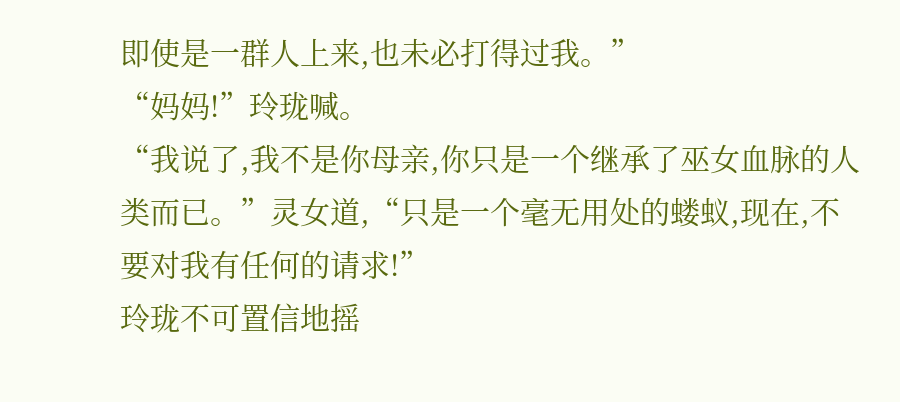即使是一群人上来,也未必打得过我。”
“妈妈!”玲珑喊。
“我说了,我不是你母亲,你只是一个继承了巫女血脉的人类而已。”灵女道,“只是一个毫无用处的蝼蚁,现在,不要对我有任何的请求!”
玲珑不可置信地摇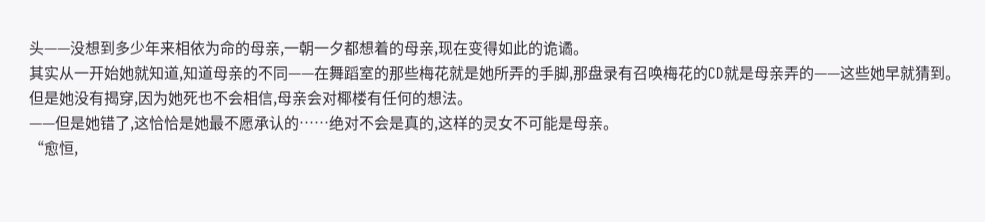头——没想到多少年来相依为命的母亲,一朝一夕都想着的母亲,现在变得如此的诡谲。
其实从一开始她就知道,知道母亲的不同——在舞蹈室的那些梅花就是她所弄的手脚,那盘录有召唤梅花的CD就是母亲弄的——这些她早就猜到。
但是她没有揭穿,因为她死也不会相信,母亲会对椰楼有任何的想法。
——但是她错了,这恰恰是她最不愿承认的……绝对不会是真的,这样的灵女不可能是母亲。
“愈恒,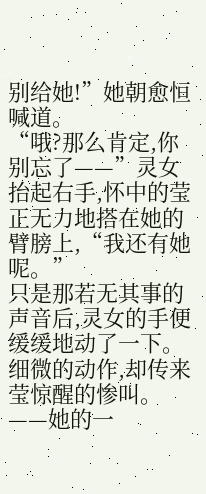别给她!”她朝愈恒喊道。
“哦?那么肯定,你别忘了——”灵女抬起右手,怀中的莹正无力地搭在她的臂膀上,“我还有她呢。”
只是那若无其事的声音后,灵女的手便缓缓地动了一下。
细微的动作,却传来莹惊醒的惨叫。
——她的一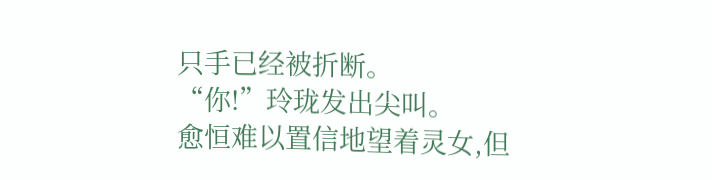只手已经被折断。
“你!”玲珑发出尖叫。
愈恒难以置信地望着灵女,但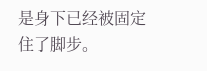是身下已经被固定住了脚步。